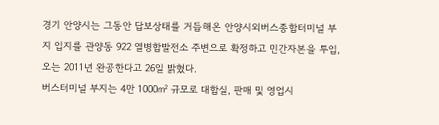경기 안양시는 그동안 답보상태를 거듭해온 안양시외버스종합터미널 부지 입지를 관양동 922 열병합발전소 주변으로 확정하고 민간자본을 투입, 오는 2011년 완공한다고 26일 밝혔다.
버스터미널 부지는 4만 1000㎡ 규모로 대합실, 판매 및 영업시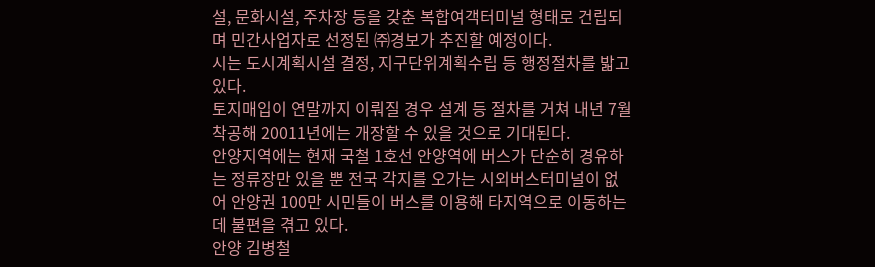설, 문화시설, 주차장 등을 갖춘 복합여객터미널 형태로 건립되며 민간사업자로 선정된 ㈜경보가 추진할 예정이다.
시는 도시계획시설 결정, 지구단위계획수립 등 행정절차를 밟고 있다.
토지매입이 연말까지 이뤄질 경우 설계 등 절차를 거쳐 내년 7월 착공해 20011년에는 개장할 수 있을 것으로 기대된다.
안양지역에는 현재 국철 1호선 안양역에 버스가 단순히 경유하는 정류장만 있을 뿐 전국 각지를 오가는 시외버스터미널이 없어 안양권 100만 시민들이 버스를 이용해 타지역으로 이동하는 데 불편을 겪고 있다.
안양 김병철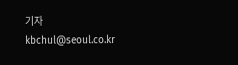기자 kbchul@seoul.co.kr